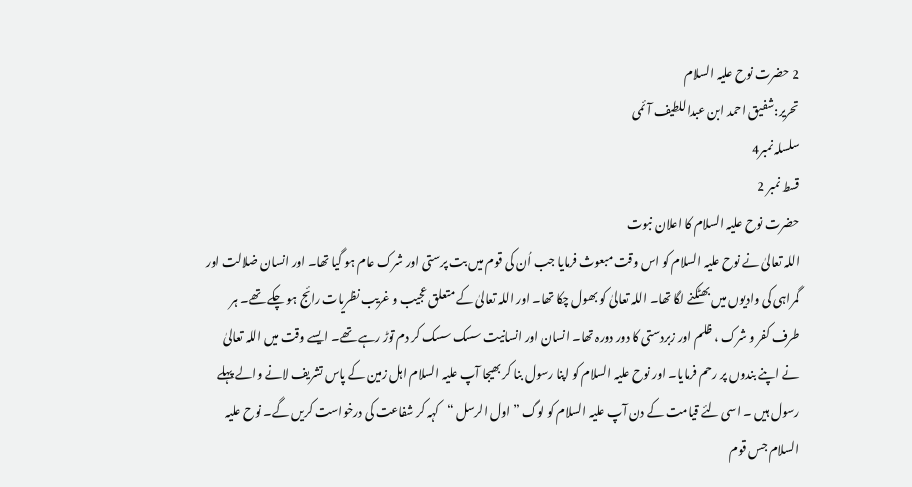2 حضرت نوح علیہ السلام
تحریر:شفیق احمد ابن عبداللطیف آئمی
سلسلہ نمبر4
قسط نمبر 2
حضرت نوح علیہ السلام کا اعلان نبوت
اللہ تعالیٰ نے نوح علیہ السلام کو اس وقت مبعوث فرمایا جب اُن کی قوم میں بت پرستی اور شرک عام ہو گیا تھا۔ اور انسان ضلالت اور گمراہی کی وادیوں میں بھٹکنے لگا تھا۔ اللہ تعالیٰ کو بھول چکا تھا۔ اور اللہ تعالیٰ کے متعلق عجیب و غریب نظریات رائج ہو چکے تھے۔ ہر طرف کفر و شرک ، ظلم اور زبردستی کا دور دورہ تھا۔ انسان اور انسانیت سسک سسک کر دم توڑ رہے تھے۔ ایسے وقت میں اللہ تعالیٰ نے اپنے بندوں پر رحم فرمایا۔ اور نوح علیہ السلام کو اپنا رسول بنا کر بھیجا آپ علیہ السلام اہل زمین کے پاس تشریف لانے والے پہلے رسول ہیں ۔ اسی لئے قیامت کے دن آپ علیہ السلام کو لوگ ” اول الرسل “کہہ کر شفاعت کی درخواست کریں گے۔ نوح علیہ السلام جس قوم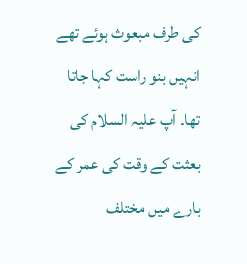کی طرف مبعوث ہوئے تھے انہیں بنو راست کہا جاتا تھا۔ آپ علیہ السلام کی بعثت کے وقت کی عمر کے بارے میں مختلف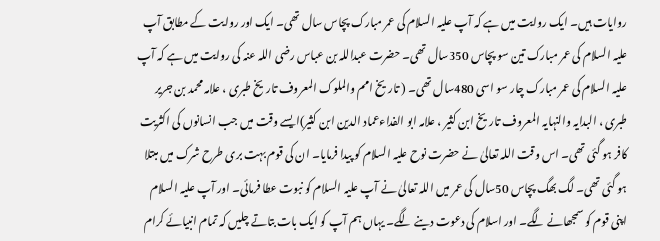روایات ہیں۔ ایک روایت میں ہے کہ آپ علیہ السلام کی عمر مبارک پچاس سال تھی۔ ایک اور روایت کے مطابق آپ علیہ السلام کی عمر مبارک تین سو پچاس 350سال تھی۔ حضرت عبداللہ بن عباس رضی اللہ عنہ کی روایت میں ہے کہ آپ علیہ السلام کی عمر مبارک چار سو اسی 480سال تھی۔ ( تاریخ امم والملوک المعروف تاریخ طبری ، علامہ محمد بن جریر طبری ، البدایہ والنہایہ المعروف تاریخ ابن کثیر ، علامہ ابو الفداءعماد الدین ابن کثیر)ایسے وقت میں جب انسانوں کی اکثریت کافر ہو گئی تھی۔ اس وقت اللہ تعالیٰ نے حضرت نوح علیہ السلام کو پیدا فرمایا۔ ان کی قوم بہت بری طرح شرک میں مبتلا ہو گئی تھی۔ لگ بھگ پچاس 50سال کی عمر میں اللہ تعالیٰ نے آپ علیہ السلام کو نبوت عطا فرمائی۔ اور آپ علیہ السلام اپنی قوم کو سمجھانے لگے۔ اور اسلام کی دعوت دینے لگے۔ یہاں ہم آپ کو ایک بات بتاتے چلیں کہ تمام انبیائے کرام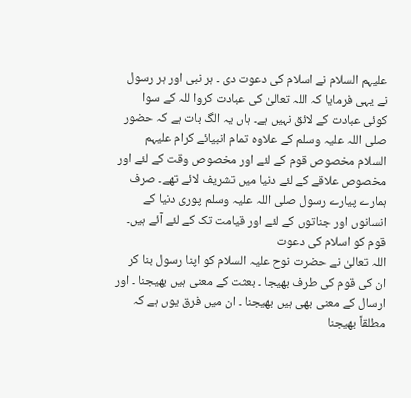علیہم السلام نے اسلام کی دعوت دی ۔ ہر نبی اور ہر رسول نے یہی فرمایا کہ اللہ تعالیٰ کی عبادت کروا للہ کے سوا کوئی عبادت کے لائق نہیں ہے۔ ہاں یہ الگ بات ہے کہ حضور صلی اللہ علیہ وسلم کے علاوہ تمام انبیائے کرام علیہم السلام مخصوص قوم کے لئے اور مخصوص وقت کے لئے اور مخصوص علاقے کے لئے دنیا میں تشریف لائے تھے۔ صرف ہمارے پیارے رسول صلی اللہ علیہ وسلم پوری دنیا کے انسانوں اور جناتوں کے لئے اور قیامت تک کے لئے آئے ہیں۔
قوم کو اسلام کی دعوت
اللہ تعالیٰ نے حضرت نوح علیہ السلام کو اپنا رسول بنا کر ان کی قوم کی طرف بھیجا ۔ بعثت کے معنی ہیں بھیجنا ۔ اور ارسال کے معنی بھی ہیں بھیجنا ۔ ان میں فرق یوں ہے کہ مطلقاً بھیجنا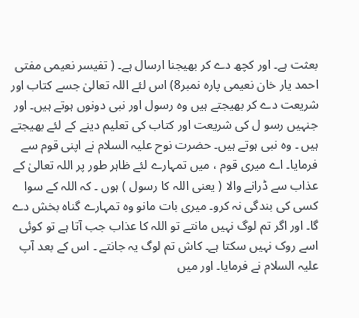بعثت ہے۔ اور کچھ دے کر بھیجنا ارسال ہے۔ ( تفیسر نعیمی مفتی احمد یار خان نعیمی پارہ نمبر8) اس لئے اللہ تعالیٰ جسے کتاب اور شریعت دے کر بھیجتے ہیں وہ رسول اور نبی دونوں ہوتے ہیں۔ اور جنہیں رسو ل کی شریعت اور کتاب کی تعلیم دینے کے لئے بھیجتے ہیں ۔ وہ نبی ہوتے ہیں۔ حضرت نوح علیہ السلام نے اپنی قوم سے فرمایا۔ اے میری قوم ، میں تمہارے لئے ظاہر طور پر اللہ تعالیٰ کے عذاب سے ڈرانے والا ( یعنی اللہ کا رسول ) ہوں ۔ کہ اللہ کے سوا کسی کی بندگی نہ کرو۔ میری بات مانو وہ تمہارے گناہ بخش دے گا۔ اور اگر تم لوگ نہیں مانتے تو اللہ کا عذاب جب آتا ہے تو کوئی اسے روک نہیں سکتا ہے۔ کاش تم لوگ یہ جانتے ۔ اس کے بعد آپ علیہ السلام نے فرمایا۔ اور میں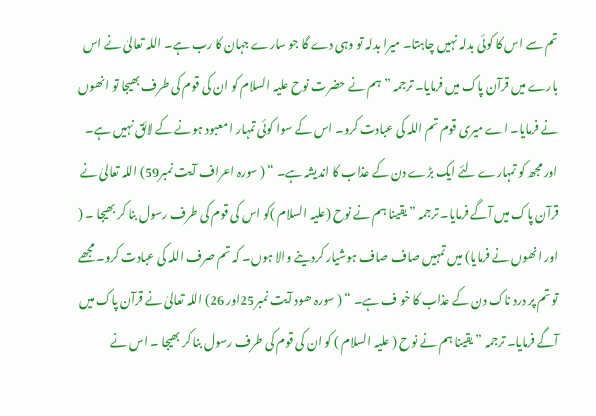تم سے اس کا کوئی بدلہ نہیں چاہتا۔ میرا بدلہ تو وہی دے گا جو سارے جہان کا رب ہے۔ اللہ تعالیٰ نے اس بارے میں قرآن پاک میں فرمایا۔ ترجمہ ” ہم نے حضرت نوح علیہ السلام کو ان کی قوم کی طرف بھیجا تو انھوں نے فرمایا۔ اے میری قوم تم اللہ کی عبادت کرو۔ اس کے سوا کوئی تمہار ا معبود ہونے کے لائق نہیں ہے۔ اور مجھ کو تمہارے لئے ایک بڑے دن کے عذاب کا اندیشہ ہے۔ “ ( سورہ اعراف آیت نمبر59) اللہ تعالیٰ نے قرآن پاک میں آگے فرمایا۔ ترجمہ ” یقینا ہم نے نوح (علیہ السلام )کو اس کی قوم کی طرف رسول بنا کر بھیجا ۔ ( اور انھوں نے فرمایا) میں تمہیں صاف صاف ہوشیار کردینے والا ہوں۔ کہ تم صرف اللہ کی عبادت کرو۔ مجھے تو تم پر درد ناک دن کے عذاب کا خو ف ہے۔ “ ( سورہ ھود آیت نمبر25اور 26) اللہ تعالیٰ نے قرآن پاک میں آگے فرمایا۔ ترجمہ ” یقینا ہم نے نوح ( علیہ السلام ) کو ان کی قوم کی طرف رسول بنا کر بھیجا ۔ اس نے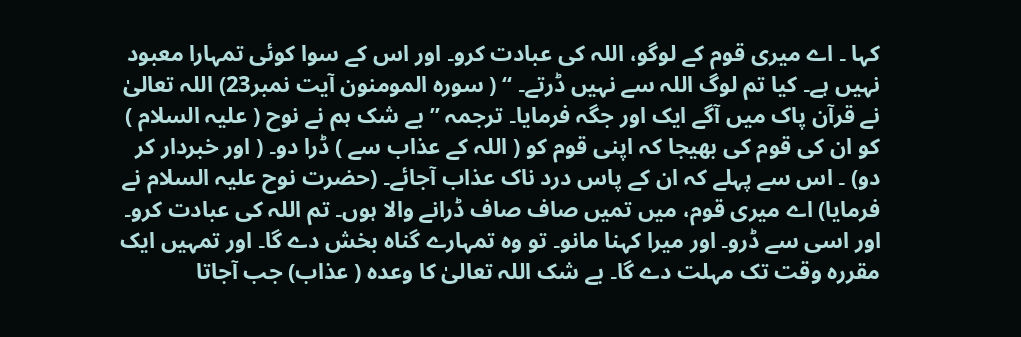کہا ۔ اے میری قوم کے لوگو، اللہ کی عبادت کرو۔ اور اس کے سوا کوئی تمہارا معبود نہیں ہے۔ کیا تم لوگ اللہ سے نہیں ڈرتے۔ “ ( سورہ المومنون آیت نمبر23) اللہ تعالیٰ نے قرآن پاک میں آگے ایک اور جگہ فرمایا۔ ترجمہ ” بے شک ہم نے نوح ( علیہ السلام ) کو ان کی قوم کی بھیجا کہ اپنی قوم کو ( اللہ کے عذاب سے ) ڈرا دو۔ ( اور خبردار کر دو) ۔ اس سے پہلے کہ ان کے پاس درد ناک عذاب آجائے۔ (حضرت نوح علیہ السلام نے فرمایا) اے میری قوم، میں تمیں صاف صاف ڈرانے والا ہوں۔ تم اللہ کی عبادت کرو۔ اور اسی سے ڈرو۔ اور میرا کہنا مانو۔ تو وہ تمہارے گناہ بخش دے گا۔ اور تمہیں ایک مقررہ وقت تک مہلت دے گا۔ بے شک اللہ تعالیٰ کا وعدہ ( عذاب) جب آجاتا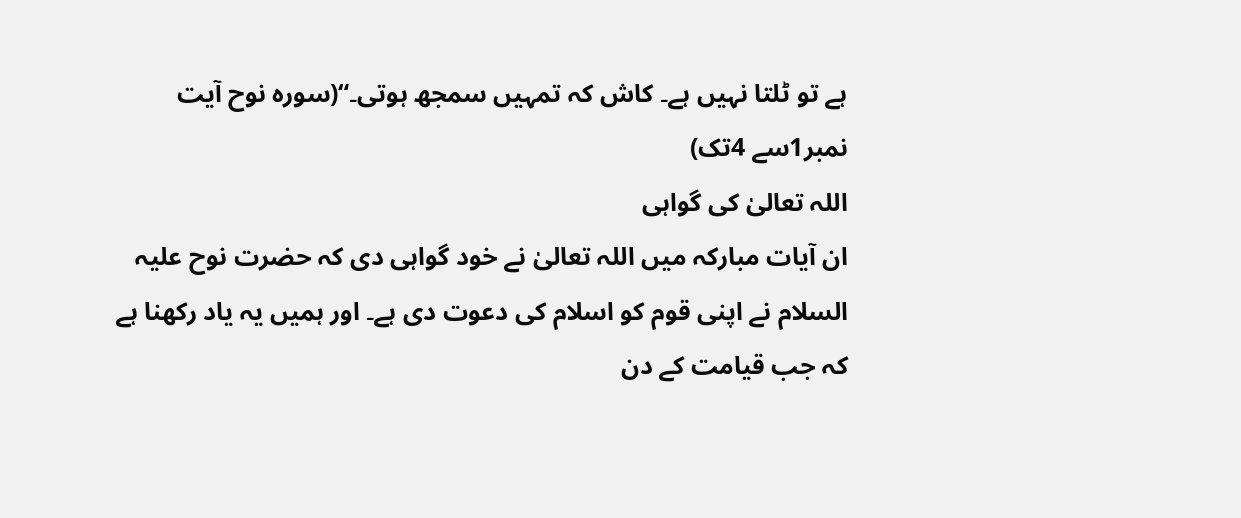ہے تو ٹلتا نہیں ہے۔ کاش کہ تمہیں سمجھ ہوتی۔“(سورہ نوح آیت نمبر1سے 4تک)
اللہ تعالیٰ کی گواہی
ان آیات مبارکہ میں اللہ تعالیٰ نے خود گواہی دی کہ حضرت نوح علیہ السلام نے اپنی قوم کو اسلام کی دعوت دی ہے۔ اور ہمیں یہ یاد رکھنا ہے کہ جب قیامت کے دن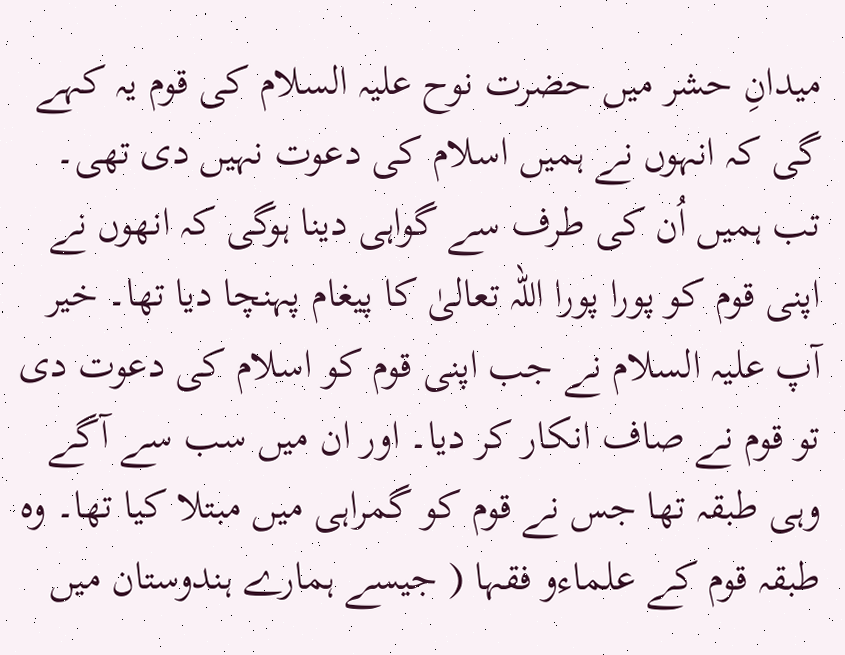میدانِ حشر میں حضرت نوح علیہ السلام کی قوم یہ کہے گی کہ انہوں نے ہمیں اسلام کی دعوت نہیں دی تھی۔ تب ہمیں اُن کی طرف سے گواہی دینا ہوگی کہ انھوں نے اپنی قوم کو پورا پورا اللہ تعالیٰ کا پیغام پہنچا دیا تھا۔ خیر آپ علیہ السلام نے جب اپنی قوم کو اسلام کی دعوت دی تو قوم نے صاف انکار کر دیا۔ اور ان میں سب سے آگے وہی طبقہ تھا جس نے قوم کو گمراہی میں مبتلا کیا تھا۔ وہ طبقہ قوم کے علماءو فقہا ( جیسے ہمارے ہندوستان میں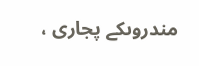مندروںکے پجاری ،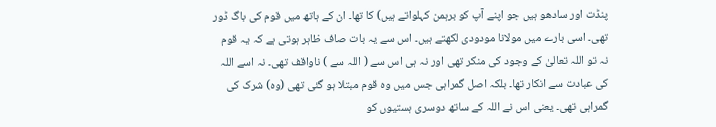پنڈت اور سادھو ہیں جو اپنے آپ کو برہمن کہلواتے ہیں) کا تھا۔ ان کے ہاتھ میں قوم کی باگ ڈور تھی۔ اسی بارے میں مولانا مودودی لکھتے ہیں۔ اس سے یہ بات صاف ظاہر ہوتی ہے کہ یہ قوم نہ تو اللہ تعالیٰ کے وجود کی منکر تھی اور نہ ہی اس سے ( اللہ سے ) ناواقف تھی۔ نہ اسے اللہ کی عبادت سے انکار تھا۔ بلکہ اصل گمراہی جس میں وہ قوم مبتلا ہو گئی تھی (وہ) شرک کی گمراہی تھی۔ یعنی اس نے اللہ کے ساتھ دوسری ہستیوں کو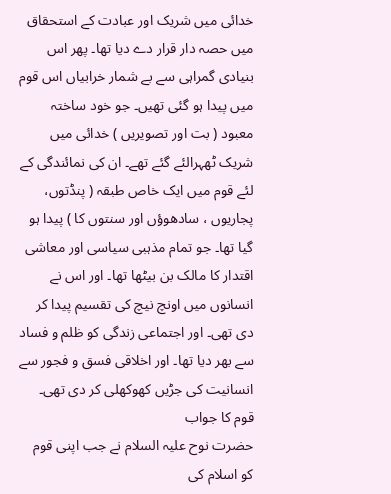خدائی میں شریک اور عبادت کے استحقاق میں حصہ دار قرار دے دیا تھا۔ پھر اس بنیادی گمراہی سے بے شمار خرابیاں اس قوم میں پیدا ہو گئی تھیں۔ جو خود ساختہ معبود ( بت اور تصویریں ) خدائی میں شریک ٹھہرالئے گئے تھے۔ ان کی نمائندگی کے لئے قوم میں ایک خاص طبقہ ( پنڈتوں، پجاریوں ، سادھوؤں اور سنتوں کا ) پیدا ہو گیا تھا۔ جو تمام مذہبی سیاسی اور معاشی اقتدار کا مالک بن بیٹھا تھا۔ اور اس نے انسانوں میں اونچ نیچ کی تقسیم پیدا کر دی تھی۔ اور اجتماعی زندگی کو ظلم و فساد سے بھر دیا تھا۔ اور اخلاقی فسق و فجور سے انسانیت کی جڑیں کھوکھلی کر دی تھی۔
قوم کا جواب
حضرت نوح علیہ السلام نے جب اپنی قوم کو اسلام کی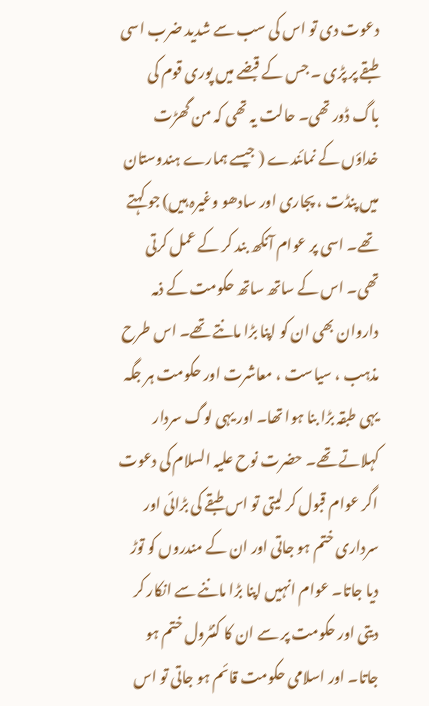دعوت دی تو اس کی سب سے شدید ضرب اسی طبقے پر پڑی ۔ جس کے قبضے میں پوری قوم کی باگ ڈور تھی۔ حالت یہ تھی کہ من گھڑت خداؤں کے نمائندے ( جیسے ہمارے ہندوستان میں پنڈت ، پجاری اور سادھو وغیرہ ہیں) جو کہتے تھے۔ اسی پر عوام آنکھ بند کر کے عمل کرتی تھی۔ اس کے ساتھ ساتھ حکومت کے ذمہ داروان بھی ان کو اپنا بڑا مانتے تھے۔ اس طرح مذہب ، سیاست ، معاشرت اور حکومت ہر جگہ یہی طبقہ بڑا بنا ہوا تھا۔ اور یہی لوگ سردار کہلاتے تھے۔ حضرت نوح علیہ السلام کی دعوت اگر عوام قبول کر لیتی تو اس طبقے کی بڑائی اور سرداری ختم ہو جاتی اور ان کے مندروں کو توڑ دیا جاتا۔ عوام انہیں اپنا بڑا ماننے سے انکار کر دیتی اور حکومت پر سے ان کا کنٹرول ختم ہو جاتا۔ اور اسلامی حکومت قائم ہو جاتی تو اس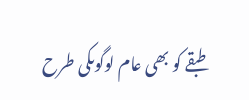طبقے کو بھی عام لوگوںکی طرح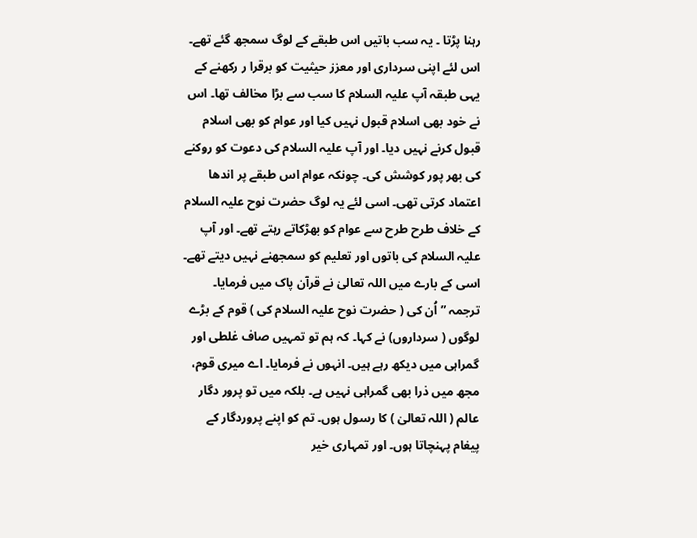رہنا پڑتا ۔ یہ سب باتیں اس طبقے کے لوگ سمجھ گئے تھے۔ اس لئے اپنی سرداری اور معزز حیثیت کو برقرا ر رکھنے کے یہی طبقہ آپ علیہ السلام کا سب سے بڑا مخالف تھا۔ اس نے خود بھی اسلام قبول نہیں کیا اور عوام کو بھی اسلام قبول کرنے نہیں دیا۔ اور آپ علیہ السلام کی دعوت کو روکنے کی بھر پور کوشش کی۔ چونکہ عوام اس طبقے پر اندھا اعتماد کرتی تھی۔ اسی لئے یہ لوگ حضرت نوح علیہ السلام کے خلاف طرح طرح سے عوام کو بھڑکاتے رہتے تھے۔ اور آپ علیہ السلام کی باتوں اور تعلیم کو سمجھنے نہیں دیتے تھے۔ اسی کے بارے میں اللہ تعالیٰ نے قرآن پاک میں فرمایا۔ ترجمہ ” اُن کی ( حضرت نوح علیہ السلام کی ) قوم کے بڑے لوگوں ( سرداروں) نے کہا۔ کہ ہم تو تمہیں صاف غلطی اور گمراہی میں دیکھ رہے ہیں۔ انہوں نے فرمایا۔ اے میری قوم، مجھ میں ذرا بھی گمراہی نہیں ہے۔ بلکہ میں تو پرور دگار عالم ( اللہ تعالیٰ ) کا رسول ہوں۔ تم کو اپنے پروردگار کے پیغام پہنچاتا ہوں۔ اور تمہاری خیر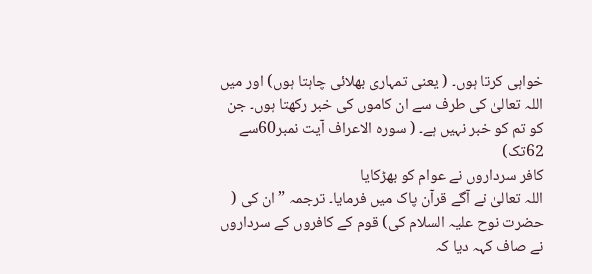خواہی کرتا ہوں۔ ( یعنی تمہاری بھلائی چاہتا ہوں) اور میں اللہ تعالیٰ کی طرف سے ان کاموں کی خبر رکھتا ہوں۔ جن کو تم کو خبر نہیں ہے۔ ( سورہ الاعراف آیت نمبر60سے 62تک)
کافر سرداروں نے عوام کو بھڑکایا
اللہ تعالیٰ نے آگے قرآن پاک میں فرمایا۔ ترجمہ ” ان کی ( حضرت نوح علیہ السلام کی) قوم کے کافروں کے سرداروں نے صاف کہہ دیا کہ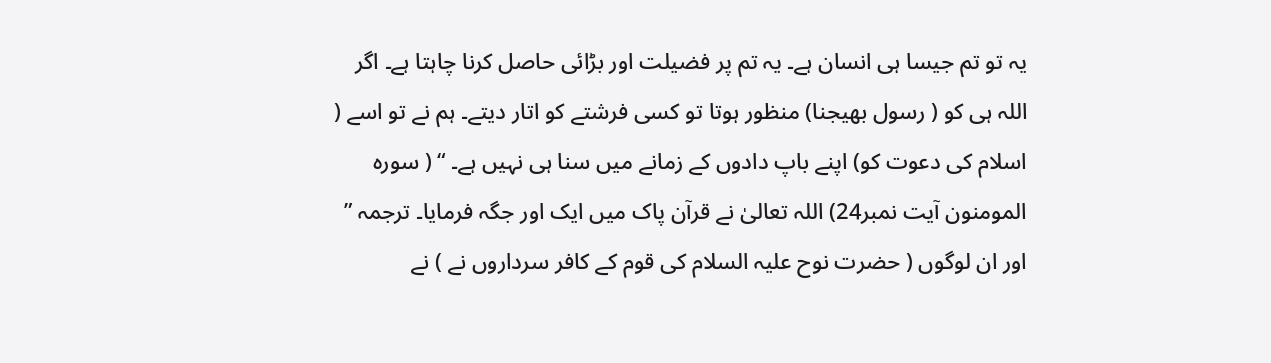یہ تو تم جیسا ہی انسان ہے۔ یہ تم پر فضیلت اور بڑائی حاصل کرنا چاہتا ہے۔ اگر اللہ ہی کو ( رسول بھیجنا) منظور ہوتا تو کسی فرشتے کو اتار دیتے۔ ہم نے تو اسے ( اسلام کی دعوت کو) اپنے باپ دادوں کے زمانے میں سنا ہی نہیں ہے۔ “ ( سورہ المومنون آیت نمبر24) اللہ تعالیٰ نے قرآن پاک میں ایک اور جگہ فرمایا۔ ترجمہ ” اور ان لوگوں ( حضرت نوح علیہ السلام کی قوم کے کافر سرداروں نے ) نے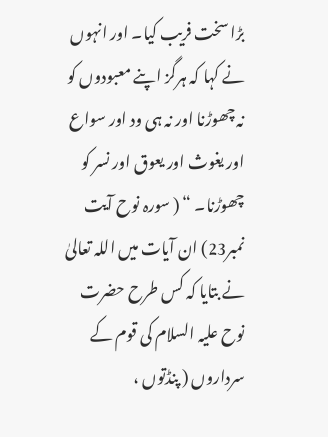بڑا سخت فریب کیا۔ اور انہوں نے کہا کہ ہرگز اپنے معبودوں کو نہ چھوڑنا اور نہ ہی ود اور سواع اور یغوث اور یعوق اور نسر کو چھوڑنا۔ “ ( سورہ نوح آیت نمبر23) ان آیات میں اللہ تعالیٰ نے بتایا کہ کس طرح حضرت نوح علیہ السلام کی قوم کے سرداروں ( پنڈتوں ،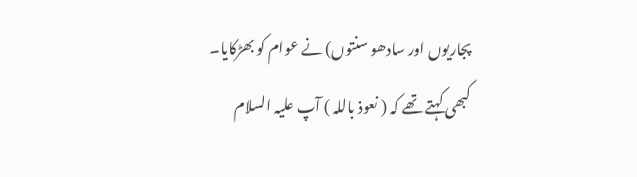پجاریوں اور سادھو سنتوں) نے عوام کو بھڑکایا۔ کبھی کہتے تھے کہ ( نعوذ باللہ ) آپ علیہ السلام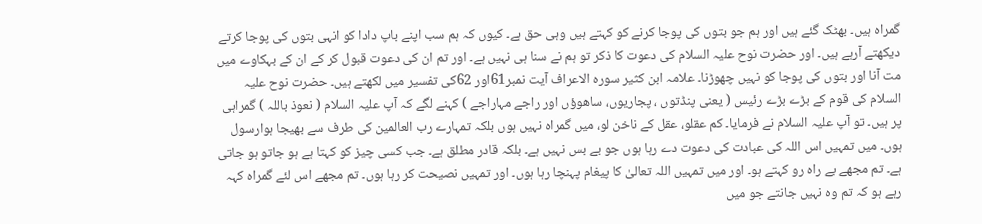گمراہ ہیں۔ بھٹک گئے ہیں اور ہم جو بتوں کی پوجا کرنے کو کہتے ہیں وہی حق ہے۔ کیوں کہ ہم سب اپنے باپ دادا کو انہی بتوں کی پوجا کرتے دیکھتے آرہے ہیں۔ اور حضرت نوح علیہ السلام کی دعوت کا ذکر تو ہم نے سنا ہی نہیں ہے۔ اور تم ان کی دعوت قبول کر کے ان کے بہکاوے میں مت آنا اور بتوں کی پوجا کو نہیں چھوڑنا۔ علامہ ابن کثیر سورہ الاعراف آیت نمبر61اور 62کی تفسیر میں لکھتے ہیں۔ حضرت نوح علیہ السلام کی قوم کے بڑے بڑے رئیس ( یعنی پنڈتوں ، پجاریوں، ساھوؤں اور راجے مہاراجے ) کہنے لگے کہ آپ علیہ السلام ( نعوذ باللہ ) گمراہی پر ہیں۔ تو آپ علیہ السلام نے فرمایا۔ کم عقلو، عقل کے ناخن لو، میں گمراہ نہیں ہوں بلکہ تمہارے رب العالمین کی طرف سے بھیجا ہوارسول ہوں۔ میں تمہیں اس اللہ کی عبادت کی دعوت دے رہا ہوں جو بے بس نہیں ہے۔ بلکہ قادر مطلق ہے۔ جب کسی چیز کو کہتا ہے ہو جاتو ہو جاتی ہے۔ تم مجھے بے راہ رو کہتے ہو۔ اور میں تمہیں اللہ تعالیٰ کا پیغام پہنچا رہا ہوں۔ اور تمہیں نصیحت کر رہا ہوں۔ تم مجھے اس لئے گمراہ کہہ رہے ہو کہ تم وہ نہیں جانتے جو میں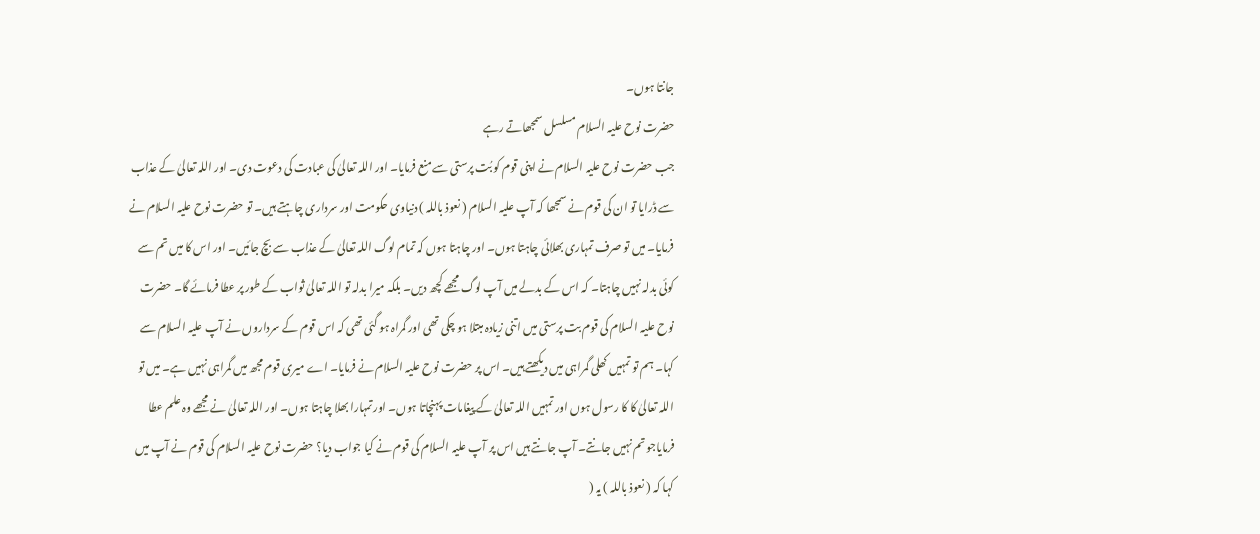جانتا ہوں۔
حضرت نوح علیہ السلام مسلسل سمجھاتے رہے
جب حضرت نوح علیہ السلام نے اپنی قوم کو بُت پرستی سے منع فرمایا۔ اور اللہ تعالیٰ کی عبادت کی دعوت دی۔ اور اللہ تعالیٰ کے عذاب سے ڈرایا تو ان کی قوم نے سمجھا کہ آپ علیہ السلام ( نعوذ باللہ ) دنیاوی حکومت اور سرداری چاہتے ہیں۔ تو حضرت نوح علیہ السلام نے فرمایا۔ میں تو صرف تمہاری بھلائی چاہتا ہوں۔ اور چاہتا ہوں کہ تمام لوگ اللہ تعالیٰ کے عذاب سے بچ جائیں۔ اور اس کا میں تم سے کوئی بدلہ نہیں چاہتا۔ کہ اس کے بدلے میں آپ لوگ مجھے کچھ دیں۔ بلکہ میرا بدلہ تو اللہ تعالیٰ ثواب کے طور پر عطا فرمائے گا۔ حضرت نوح علیہ السلام کی قوم بت پرستی میں اتنی زیادہ مبتلا ہو چکی تھی اور گمراہ ہو گئی تھی کہ اس قوم کے سرداروں نے آپ علیہ السلام سے کہا۔ ہم تو تمہیں کھلی گمراہی میں دیکھتے ہیں۔ اس پر حضرت نوح علیہ السلام نے فرمایا۔ اے میری قوم مجھ میں گمراہی نہیں ہے۔ میں تو اللہ تعالیٰ کا کا رسول ہوں اور تمہیں اللہ تعالیٰ کے پیغامات پہنچاتا ہوں۔ اور تمہارا بھلا چاہتا ہوں۔ اور اللہ تعالیٰ نے مجھے وہ علم عطا فرمایاجو تم نہیں جانتے۔ آپ جانتے ہیں اس پر آپ علیہ السلام کی قوم نے کیا جواب دیا؟ حضرت نوح علیہ السلام کی قوم نے آپ میں کہا کہ ( نعوذ باللہ ) یہ (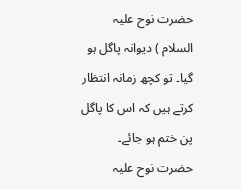حضرت نوح علیہ السلام ) دیوانہ پاگل ہو گیا۔ تو کچھ زمانہ انتظار کرتے ہیں کہ اس کا پاگل پن ختم ہو جائے۔ حضرت نوح علیہ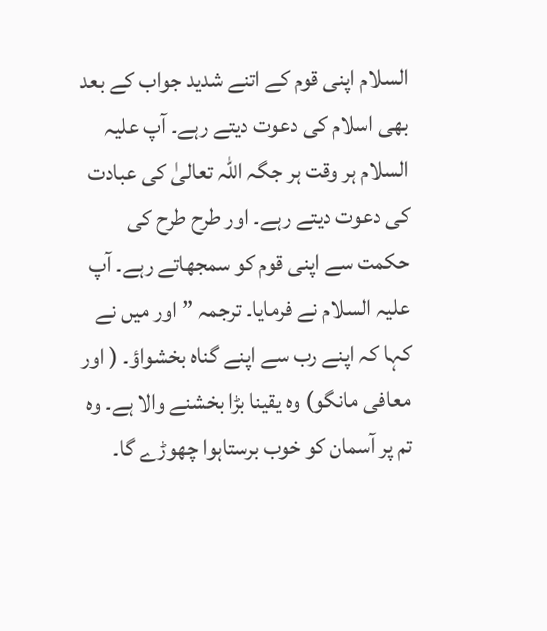السلام اپنی قوم کے اتنے شدید جواب کے بعد بھی اسلام کی دعوت دیتے رہے۔ آپ علیہ السلام ہر وقت ہر جگہ اللہ تعالیٰ کی عبادت کی دعوت دیتے رہے۔ اور طرح طرح کی حکمت سے اپنی قوم کو سمجھاتے رہے۔ آپ علیہ السلام نے فرمایا۔ ترجمہ ” اور میں نے کہا کہ اپنے رب سے اپنے گناہ بخشواؤ۔ ( اور معافی مانگو) وہ یقینا بڑا بخشنے والا ہے۔ وہ تم پر آسمان کو خوب برستاہوا چھوڑے گا۔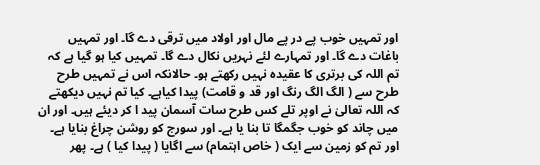اور تمہیں خوب پے در پے مال اور اولاد میں ترقی دے گا۔ اور تمہیں باغات دے گا۔ اور تمہارے لئے نہریں نکال دے گا۔ تمہیں کیا ہو گیا ہے کہ تم اللہ کی برتری کا عقیدہ نہیں رکھتے ہو۔ حالانکہ اس نے تمہیں طرح طرح سے ( الگ الگ رنگ اور قد و قامت) پیدا کیاہے۔ کیا تم نہیں دیکھتے کہ اللہ تعالیٰ نے اوپر تلے کس طرح سات آسمان پید ا کر دیئے ہیں۔ اور ان میں چاند کو خوب جگمگا تا بنا یا ہے۔ اور سورج کو روشن چراغ بنایا ہے۔ اور تم کو زمین سے ایک ( خاص اہتمام) سے اگایا ( پیدا کیا ) ہے۔ پھر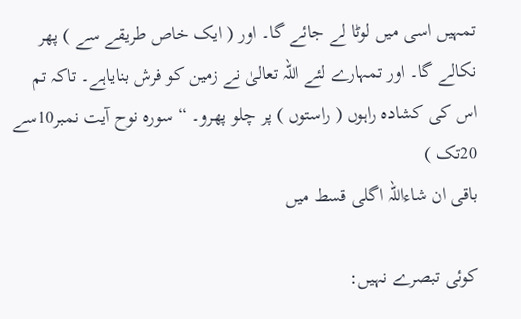تمہیں اسی میں لوٹا لے جائے گا۔ اور ( ایک خاص طریقے سے ) پھر نکالے گا۔ اور تمہارے لئے اللہ تعالیٰ نے زمین کو فرش بنایاہے۔ تاکہ تم اس کی کشادہ راہوں ( راستوں ) پر چلو پھرو۔ “ سورہ نوح آیت نمبر10سے 20تک )
باقی ان شاءاللہ اگلی قسط میں

کوئی تبصرے نہیں: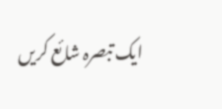ایک تبصرہ شائع کریں